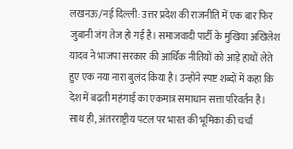लखनऊ/नई दिल्ली: उत्तर प्रदेश की राजनीति में एक बार फिर जुबानी जंग तेज हो गई है। समाजवादी पार्टी के मुखिया अखिलेश यादव ने भाजपा सरकार की आर्थिक नीतियों को आड़े हाथों लेते हुए एक नया नारा बुलंद किया है। उन्होंने स्पष्ट शब्दों में कहा कि देश में बढ़ती महंगाई का एकमात्र समाधान सत्ता परिवर्तन है। साथ ही, अंतरराष्ट्रीय पटल पर भारत की भूमिका की चर्चा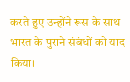करते हुए उन्होंने रूस के साथ भारत के पुराने संबंधों को याद किया।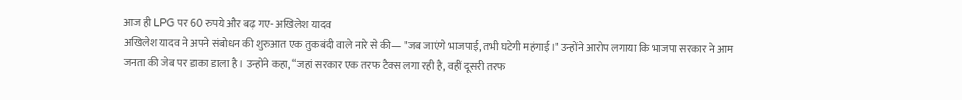आज ही LPG पर 60 रुपये और बढ़ गए- अखिलेश यादव
अखिलेश यादव ने अपने संबोधन की शुरुआत एक तुकबंदी वाले नारे से की— "जब जाएंगे भाजपाई, तभी घटेगी महंगाई।" उन्होंने आरोप लगाया कि भाजपा सरकार ने आम जनता की जेब पर डाका डाला है। उन्होंने कहा, “जहां सरकार एक तरफ टैक्स लगा रही है, वहीं दूसरी तरफ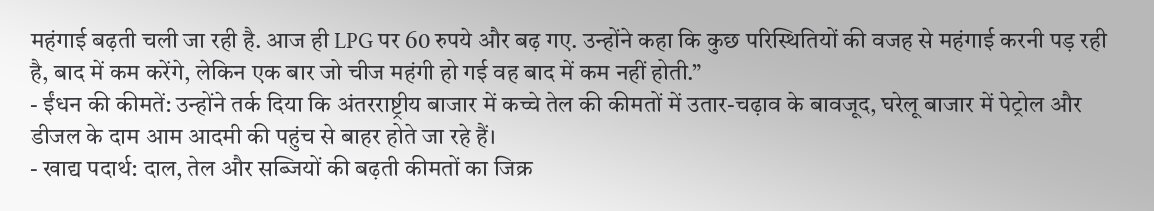महंगाई बढ़ती चली जा रही है. आज ही LPG पर 60 रुपये और बढ़ गए. उन्होंने कहा कि कुछ परिस्थितियों की वजह से महंगाई करनी पड़ रही है, बाद में कम करेंगे, लेकिन एक बार जो चीज महंगी हो गई वह बाद में कम नहीं होती.”
- ईंधन की कीमतें: उन्होंने तर्क दिया कि अंतरराष्ट्रीय बाजार में कच्चे तेल की कीमतों में उतार-चढ़ाव के बावजूद, घरेलू बाजार में पेट्रोल और डीजल के दाम आम आदमी की पहुंच से बाहर होते जा रहे हैं।
- खाद्य पदार्थ: दाल, तेल और सब्जियों की बढ़ती कीमतों का जिक्र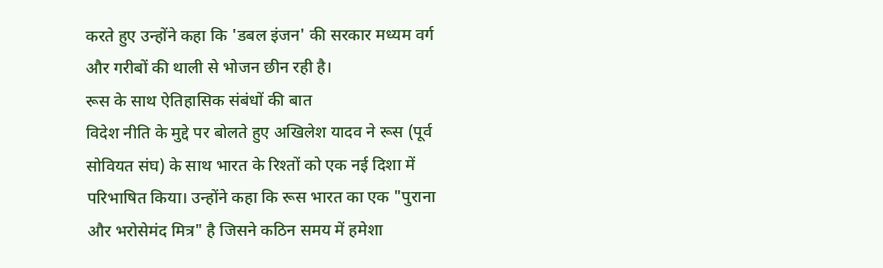करते हुए उन्होंने कहा कि 'डबल इंजन' की सरकार मध्यम वर्ग और गरीबों की थाली से भोजन छीन रही है।
रूस के साथ ऐतिहासिक संबंधों की बात
विदेश नीति के मुद्दे पर बोलते हुए अखिलेश यादव ने रूस (पूर्व सोवियत संघ) के साथ भारत के रिश्तों को एक नई दिशा में परिभाषित किया। उन्होंने कहा कि रूस भारत का एक "पुराना और भरोसेमंद मित्र" है जिसने कठिन समय में हमेशा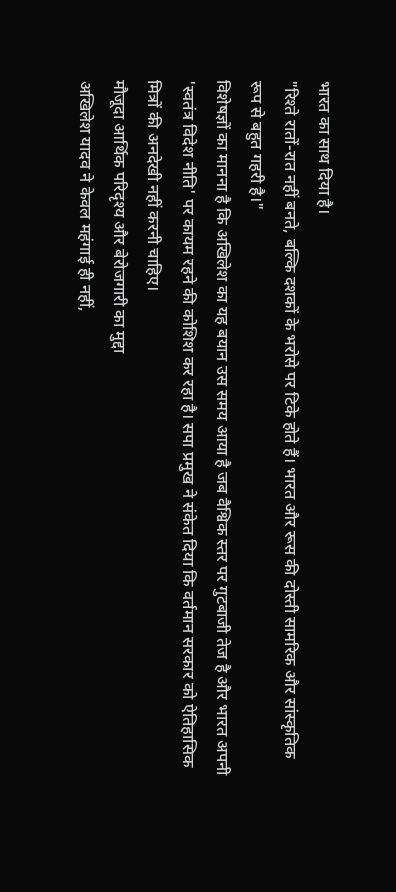भारत का साथ दिया है।
"रिश्ते रातों-रात नहीं बनते, बल्कि दशकों के भरोसे पर टिके होते हैं। भारत और रूस की दोस्ती सामरिक और सांस्कृतिक रूप से बहुत गहरी है।"
विशेषज्ञों का मानना है कि अखिलेश का यह बयान उस समय आया है जब वैश्विक स्तर पर गुटबाजी तेज है और भारत अपनी 'स्वतंत्र विदेश नीति' पर कायम रहने की कोशिश कर रहा है। सपा प्रमुख ने संकेत दिया कि वर्तमान सरकार को ऐतिहासिक मित्रों की अनदेखी नहीं करनी चाहिए।
मौजूदा आर्थिक परिदृश्य और बेरोजगारी का मुद्दा
अखिलेश यादव ने केवल महंगाई ही नहीं,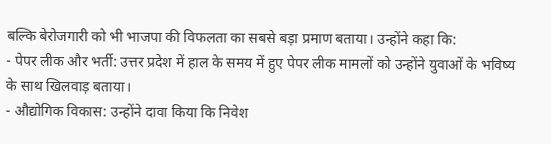बल्कि बेरोजगारी को भी भाजपा की विफलता का सबसे बड़ा प्रमाण बताया। उन्होंने कहा कि:
- पेपर लीक और भर्ती: उत्तर प्रदेश में हाल के समय में हुए पेपर लीक मामलों को उन्होंने युवाओं के भविष्य के साथ खिलवाड़ बताया।
- औद्योगिक विकास: उन्होंने दावा किया कि निवेश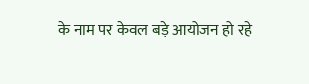के नाम पर केवल बड़े आयोजन हो रहे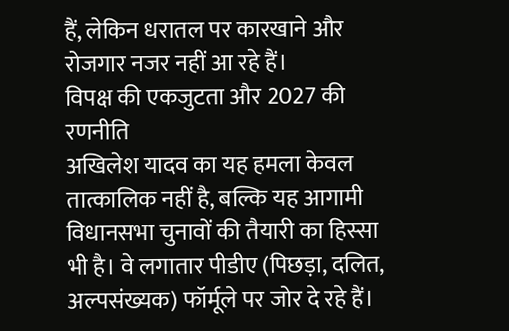हैं, लेकिन धरातल पर कारखाने और रोजगार नजर नहीं आ रहे हैं।
विपक्ष की एकजुटता और 2027 की रणनीति
अखिलेश यादव का यह हमला केवल तात्कालिक नहीं है, बल्कि यह आगामी विधानसभा चुनावों की तैयारी का हिस्सा भी है। वे लगातार पीडीए (पिछड़ा, दलित, अल्पसंख्यक) फॉर्मूले पर जोर दे रहे हैं।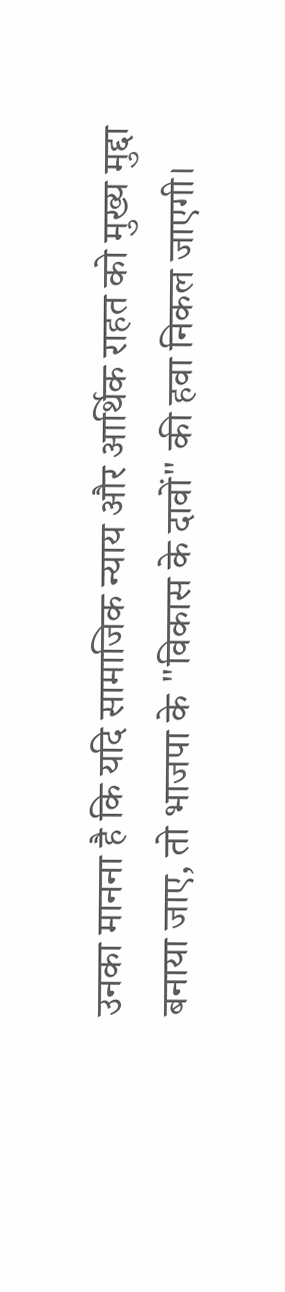उनका मानना है कि यदि सामाजिक न्याय और आर्थिक राहत को मुख्य मुद्दा बनाया जाए, तो भाजपा के "विकास के दावों" की हवा निकल जाएगी।